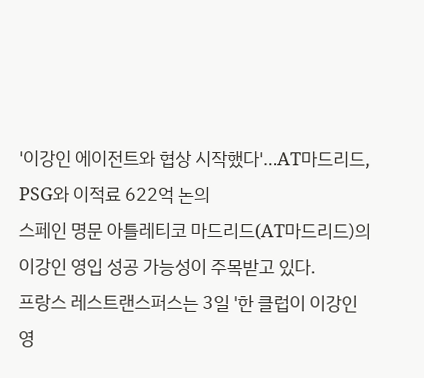'이강인 에이전트와 협상 시작했다'…AT마드리드, PSG와 이적료 622억 논의
스페인 명문 아틀레티코 마드리드(AT마드리드)의 이강인 영입 성공 가능성이 주목받고 있다.
프랑스 레스트랜스퍼스는 3일 '한 클럽이 이강인 영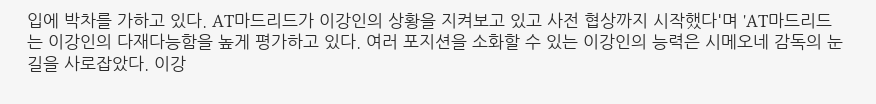입에 박차를 가하고 있다. AT마드리드가 이강인의 상황을 지켜보고 있고 사전 협상까지 시작했다'며 'AT마드리드는 이강인의 다재다능함을 높게 평가하고 있다. 여러 포지션을 소화할 수 있는 이강인의 능력은 시메오네 감독의 눈길을 사로잡았다. 이강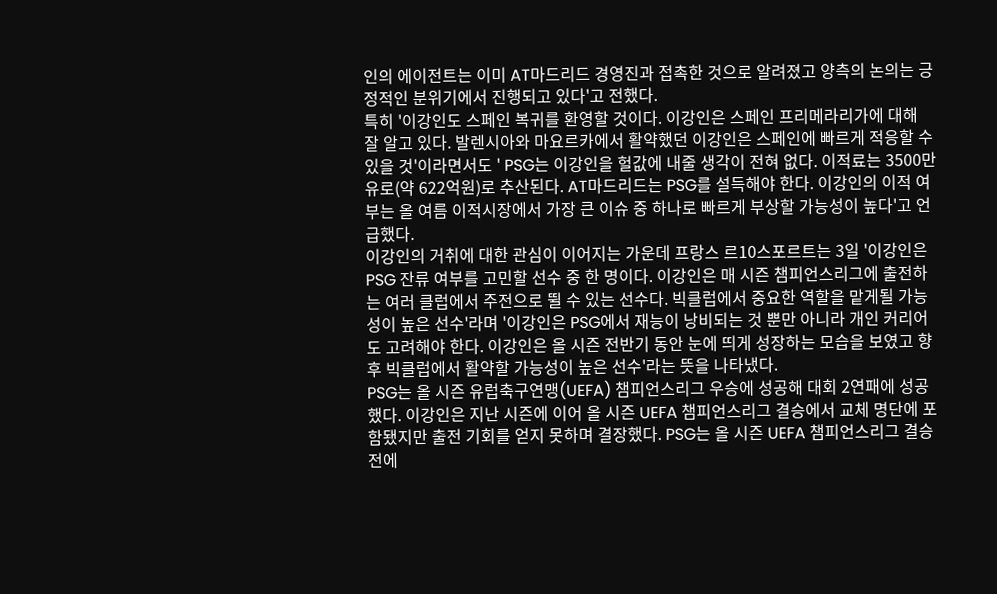인의 에이전트는 이미 AT마드리드 경영진과 접촉한 것으로 알려졌고 양측의 논의는 긍정적인 분위기에서 진행되고 있다'고 전했다.
특히 '이강인도 스페인 복귀를 환영할 것이다. 이강인은 스페인 프리메라리가에 대해 잘 알고 있다. 발렌시아와 마요르카에서 활약했던 이강인은 스페인에 빠르게 적응할 수 있을 것'이라면서도 ' PSG는 이강인을 헐값에 내줄 생각이 전혀 없다. 이적료는 3500만유로(약 622억원)로 추산된다. AT마드리드는 PSG를 설득해야 한다. 이강인의 이적 여부는 올 여름 이적시장에서 가장 큰 이슈 중 하나로 빠르게 부상할 가능성이 높다'고 언급했다.
이강인의 거취에 대한 관심이 이어지는 가운데 프랑스 르10스포르트는 3일 '이강인은 PSG 잔류 여부를 고민할 선수 중 한 명이다. 이강인은 매 시즌 챔피언스리그에 출전하는 여러 클럽에서 주전으로 뛸 수 있는 선수다. 빅클럽에서 중요한 역할을 맡게될 가능성이 높은 선수'라며 '이강인은 PSG에서 재능이 낭비되는 것 뿐만 아니라 개인 커리어도 고려해야 한다. 이강인은 올 시즌 전반기 동안 눈에 띄게 성장하는 모습을 보였고 향후 빅클럽에서 활약할 가능성이 높은 선수'라는 뜻을 나타냈다.
PSG는 올 시즌 유럽축구연맹(UEFA) 챔피언스리그 우승에 성공해 대회 2연패에 성공했다. 이강인은 지난 시즌에 이어 올 시즌 UEFA 챔피언스리그 결승에서 교체 명단에 포함됐지만 출전 기회를 얻지 못하며 결장했다. PSG는 올 시즌 UEFA 챔피언스리그 결승전에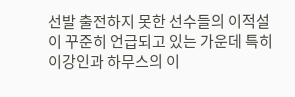선발 출전하지 못한 선수들의 이적설이 꾸준히 언급되고 있는 가운데 특히 이강인과 하무스의 이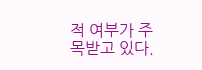적 여부가 주목받고 있다.